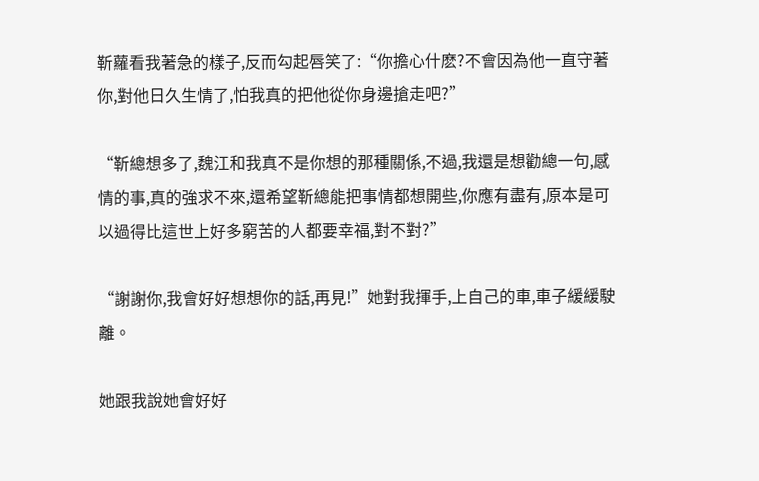靳蘿看我著急的樣子,反而勾起唇笑了:“你擔心什麽?不會因為他一直守著你,對他日久生情了,怕我真的把他從你身邊搶走吧?”

“靳總想多了,魏江和我真不是你想的那種關係,不過,我還是想勸總一句,感情的事,真的強求不來,還希望靳總能把事情都想開些,你應有盡有,原本是可以過得比這世上好多窮苦的人都要幸福,對不對?”

“謝謝你,我會好好想想你的話,再見!”她對我揮手,上自己的車,車子緩緩駛離。

她跟我說她會好好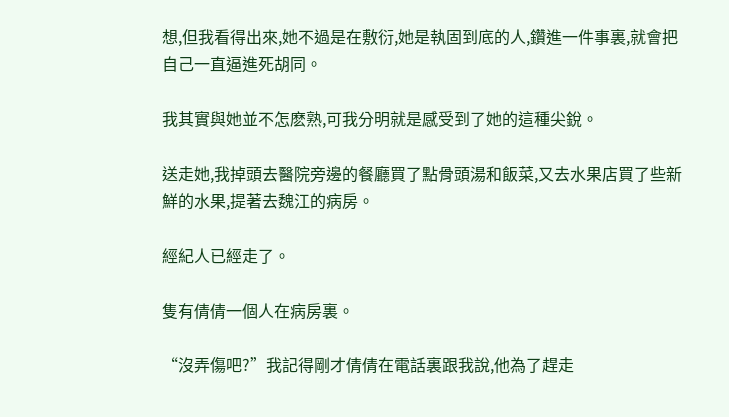想,但我看得出來,她不過是在敷衍,她是執固到底的人,鑽進一件事裏,就會把自己一直逼進死胡同。

我其實與她並不怎麽熟,可我分明就是感受到了她的這種尖銳。

送走她,我掉頭去醫院旁邊的餐廳買了點骨頭湯和飯菜,又去水果店買了些新鮮的水果,提著去魏江的病房。

經紀人已經走了。

隻有倩倩一個人在病房裏。

“沒弄傷吧?”我記得剛才倩倩在電話裏跟我說,他為了趕走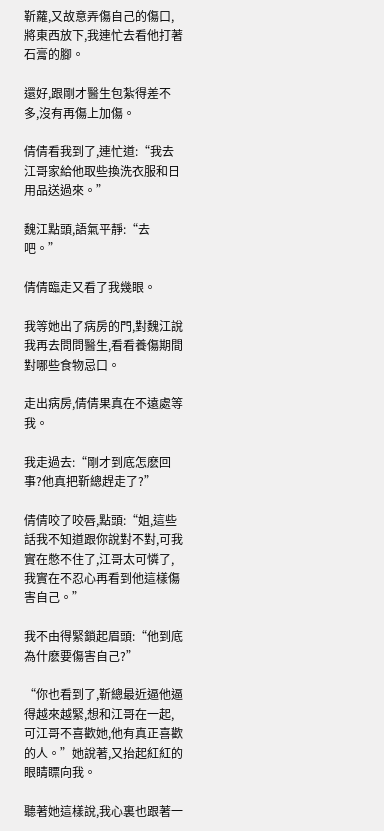靳蘿,又故意弄傷自己的傷口,將東西放下,我連忙去看他打著石膏的腳。

還好,跟剛才醫生包紮得差不多,沒有再傷上加傷。

倩倩看我到了,連忙道:“我去江哥家給他取些換洗衣服和日用品送過來。”

魏江點頭,語氣平靜:“去吧。”

倩倩臨走又看了我幾眼。

我等她出了病房的門,對魏江說我再去問問醫生,看看養傷期間對哪些食物忌口。

走出病房,倩倩果真在不遠處等我。

我走過去:“剛才到底怎麽回事?他真把靳總趕走了?”

倩倩咬了咬唇,點頭:“姐,這些話我不知道跟你說對不對,可我實在憋不住了,江哥太可憐了,我實在不忍心再看到他這樣傷害自己。”

我不由得緊鎖起眉頭:“他到底為什麽要傷害自己?”

“你也看到了,靳總最近逼他逼得越來越緊,想和江哥在一起,可江哥不喜歡她,他有真正喜歡的人。”她說著,又抬起紅紅的眼睛瞟向我。

聽著她這樣說,我心裏也跟著一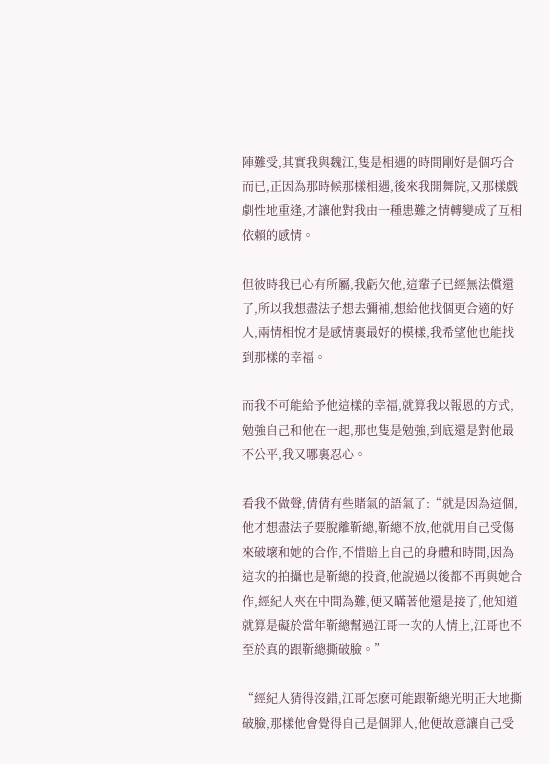陣難受,其實我與魏江,隻是相遇的時間剛好是個巧合而已,正因為那時候那樣相遇,後來我開舞院,又那樣戲劇性地重逢,才讓他對我由一種患難之情轉變成了互相依賴的感情。

但彼時我已心有所屬,我虧欠他,這輩子已經無法償還了,所以我想盡法子想去彌補,想給他找個更合適的好人,兩情相悅才是感情裏最好的模樣,我希望他也能找到那樣的幸福。

而我不可能給予他這樣的幸福,就算我以報恩的方式,勉強自己和他在一起,那也隻是勉強,到底還是對他最不公平,我又哪裏忍心。

看我不做聲,倩倩有些賭氣的語氣了:“就是因為這個,他才想盡法子要脫離靳總,靳總不放,他就用自己受傷來破壞和她的合作,不惜賠上自己的身體和時間,因為這次的拍攝也是靳總的投資,他說過以後都不再與她合作,經紀人夾在中間為難,便又瞞著他還是接了,他知道就算是礙於當年靳總幫過江哥一次的人情上,江哥也不至於真的跟靳總撕破臉。”

“經紀人猜得沒錯,江哥怎麽可能跟靳總光明正大地撕破臉,那樣他會覺得自己是個罪人,他便故意讓自己受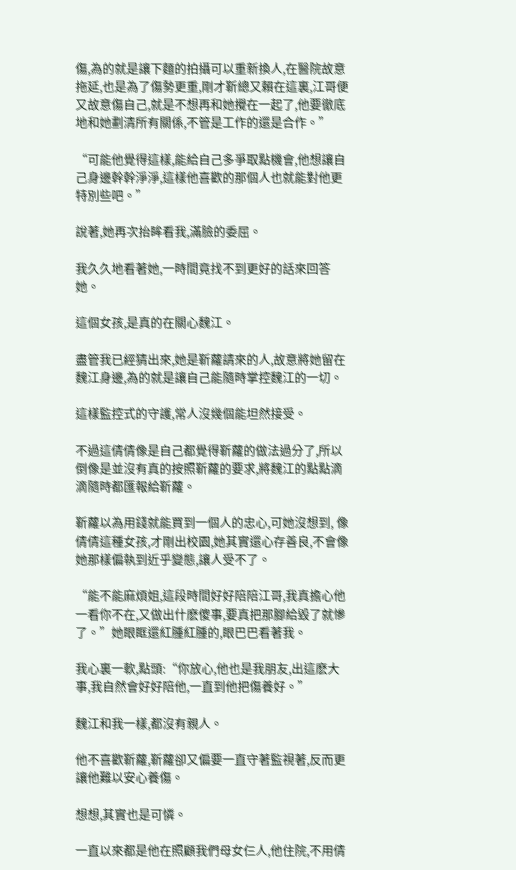傷,為的就是讓下麵的拍攝可以重新換人,在醫院故意拖延,也是為了傷勢更重,剛才靳總又賴在這裏,江哥便又故意傷自己,就是不想再和她攪在一起了,他要徹底地和她劃清所有關係,不管是工作的還是合作。”

“可能他覺得這樣,能給自己多爭取點機會,他想讓自己身邊幹幹淨淨,這樣他喜歡的那個人也就能對他更特別些吧。”

說著,她再次抬眸看我,滿臉的委屈。

我久久地看著她,一時間竟找不到更好的話來回答她。

這個女孩,是真的在關心魏江。

盡管我已經猜出來,她是靳蘿請來的人,故意將她留在魏江身邊,為的就是讓自己能隨時掌控魏江的一切。

這樣監控式的守護,常人沒幾個能坦然接受。

不過這倩倩像是自己都覺得靳蘿的做法過分了,所以倒像是並沒有真的按照靳蘿的要求,將魏江的點點滴滴隨時都匯報給靳蘿。

靳蘿以為用錢就能買到一個人的忠心,可她沒想到, 像倩倩這種女孩,才剛出校園,她其實還心存善良,不會像她那樣偏執到近乎變態,讓人受不了。

“能不能麻煩姐,這段時間好好陪陪江哥,我真擔心他一看你不在,又做出什麽傻事,要真把那腳給毀了就慘了。”她眼眶還紅腫紅腫的,眼巴巴看著我。

我心裏一軟,點頭:“你放心,他也是我朋友,出這麽大事,我自然會好好陪他,一直到他把傷養好。”

魏江和我一樣,都沒有親人。

他不喜歡靳蘿,靳蘿卻又偏要一直守著監視著,反而更讓他難以安心養傷。

想想,其實也是可憐。

一直以來都是他在照顧我們母女仨人,他住院,不用倩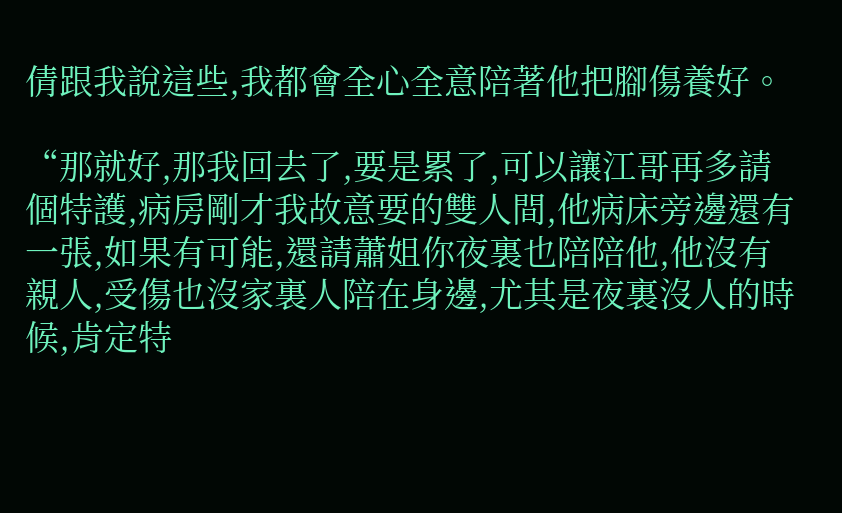倩跟我說這些,我都會全心全意陪著他把腳傷養好。

“那就好,那我回去了,要是累了,可以讓江哥再多請個特護,病房剛才我故意要的雙人間,他病床旁邊還有一張,如果有可能,還請蕭姐你夜裏也陪陪他,他沒有親人,受傷也沒家裏人陪在身邊,尤其是夜裏沒人的時候,肯定特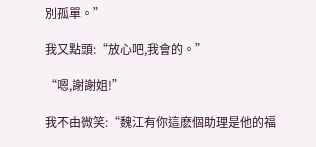別孤單。”

我又點頭:“放心吧,我會的。”

“嗯,謝謝姐!”

我不由微笑:“魏江有你這麽個助理是他的福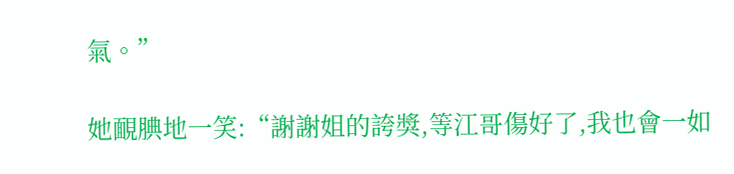氣。”

她靦腆地一笑:“謝謝姐的誇獎,等江哥傷好了,我也會一如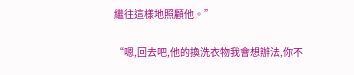繼往這樣地照顧他。”

“嗯,回去吧,他的換洗衣物我會想辦法,你不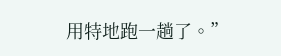用特地跑一趟了。”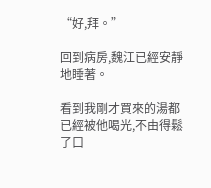“好,拜。”

回到病房,魏江已經安靜地睡著。

看到我剛才買來的湯都已經被他喝光,不由得鬆了口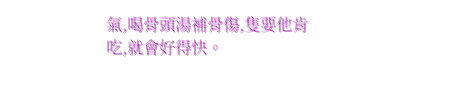氣,喝骨頭湯補骨傷,隻要他肯吃,就會好得快。